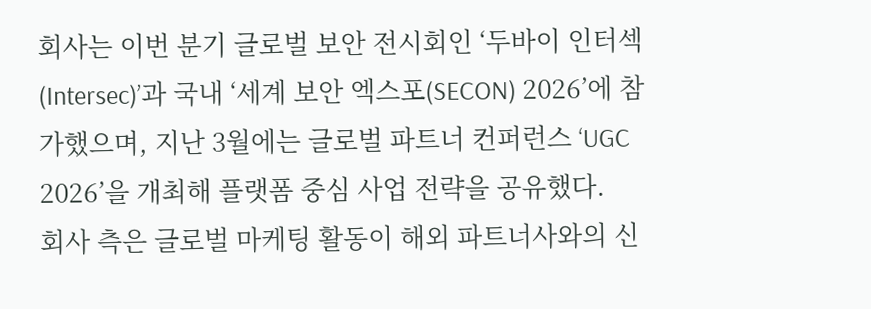회사는 이번 분기 글로벌 보안 전시회인 ‘두바이 인터섹(Intersec)’과 국내 ‘세계 보안 엑스포(SECON) 2026’에 참가했으며, 지난 3월에는 글로벌 파트너 컨퍼런스 ‘UGC 2026’을 개최해 플랫폼 중심 사업 전략을 공유했다.
회사 측은 글로벌 마케팅 활동이 해외 파트너사와의 신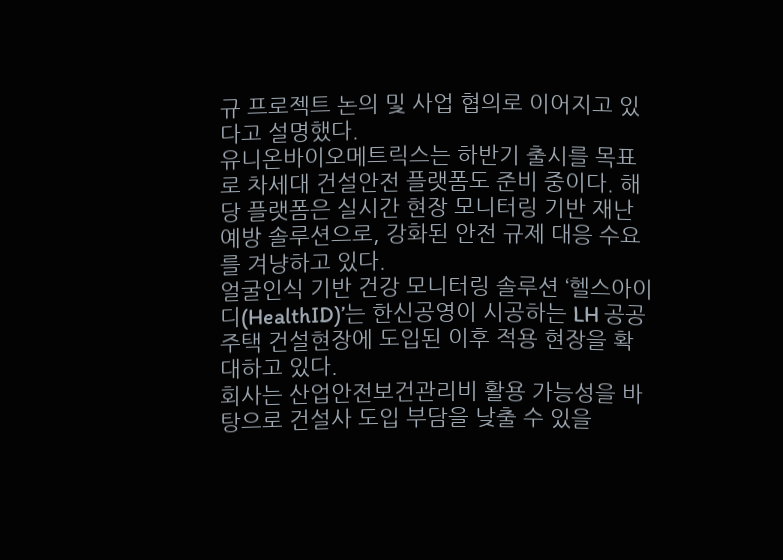규 프로젝트 논의 및 사업 협의로 이어지고 있다고 설명했다.
유니온바이오메트릭스는 하반기 출시를 목표로 차세대 건설안전 플랫폼도 준비 중이다. 해당 플랫폼은 실시간 현장 모니터링 기반 재난 예방 솔루션으로, 강화된 안전 규제 대응 수요를 겨냥하고 있다.
얼굴인식 기반 건강 모니터링 솔루션 ‘헬스아이디(HealthID)’는 한신공영이 시공하는 LH 공공주택 건설현장에 도입된 이후 적용 현장을 확대하고 있다.
회사는 산업안전보건관리비 활용 가능성을 바탕으로 건설사 도입 부담을 낮출 수 있을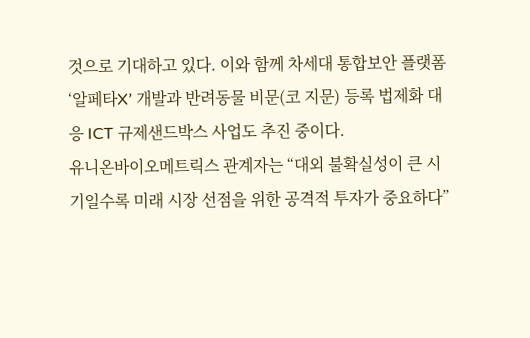것으로 기대하고 있다. 이와 함께 차세대 통합보안 플랫폼 ‘알페타X’ 개발과 반려동물 비문(코 지문) 등록 법제화 대응 ICT 규제샌드박스 사업도 추진 중이다.
유니온바이오메트릭스 관계자는 “대외 불확실성이 큰 시기일수록 미래 시장 선점을 위한 공격적 투자가 중요하다”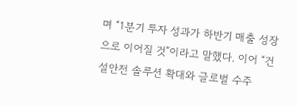며 “1분기 투자 성과가 하반기 매출 성장으로 이어질 것”이라고 말했다. 이어 “건설안전 솔루션 확대와 글로벌 수주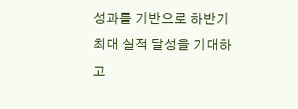성과를 기반으로 하반기 최대 실적 달성을 기대하고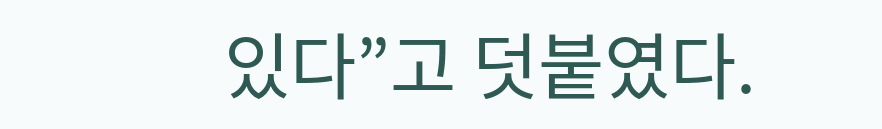있다”고 덧붙였다.